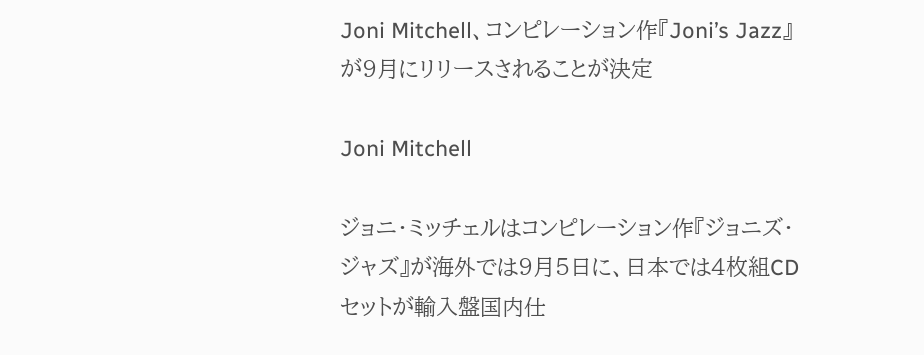Joni Mitchell、コンピレーション作『Joni’s Jazz』が9月にリリースされることが決定

Joni Mitchell

ジョニ・ミッチェルはコンピレーション作『ジョニズ・ジャズ』が海外では9月5日に、日本では4枚組CDセットが輸入盤国内仕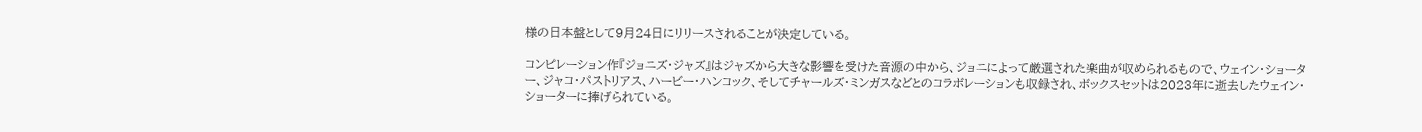様の日本盤として9月24日にリリースされることが決定している。

コンピレーション作『ジョニズ・ジャズ』はジャズから大きな影響を受けた音源の中から、ジョニによって厳選された楽曲が収められるもので、ウェイン・ショーター、ジャコ・パストリアス、ハービー・ハンコック、そしてチャールズ・ミンガスなどとのコラボレーションも収録され、ボックスセットは2023年に逝去したウェイン・ショーターに捧げられている。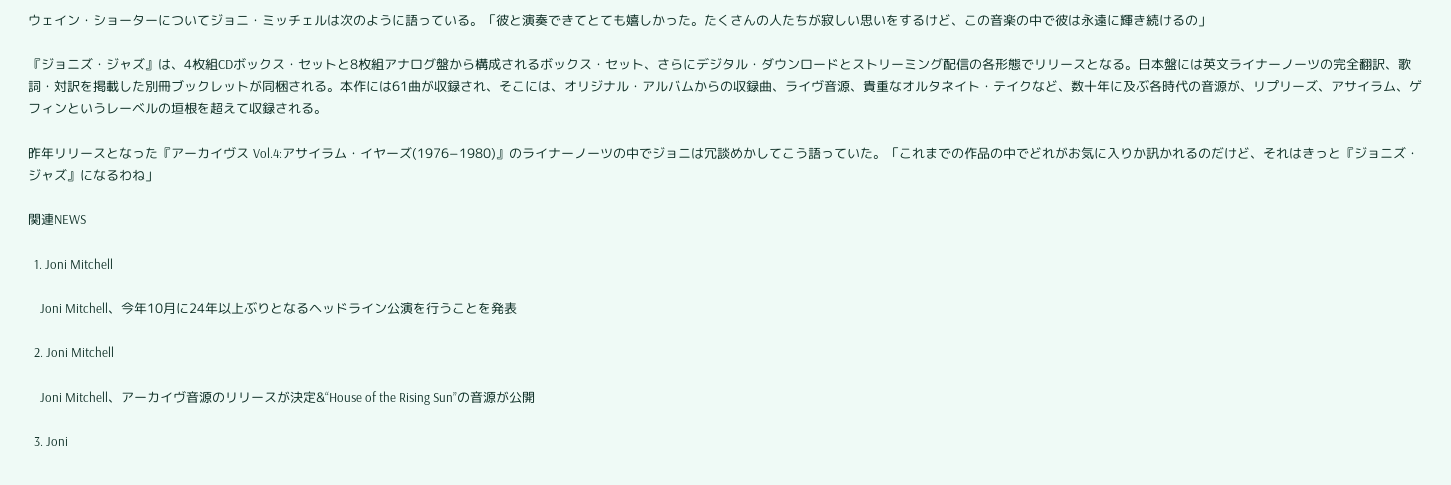ウェイン・ショーターについてジョニ・ミッチェルは次のように語っている。「彼と演奏できてとても嬉しかった。たくさんの人たちが寂しい思いをするけど、この音楽の中で彼は永遠に輝き続けるの」

『ジョニズ・ジャズ』は、4枚組CDボックス・セットと8枚組アナログ盤から構成されるボックス・セット、さらにデジタル・ダウンロードとストリーミング配信の各形態でリリースとなる。日本盤には英文ライナーノーツの完全翻訳、歌詞・対訳を掲載した別冊ブックレットが同梱される。本作には61曲が収録され、そこには、オリジナル・アルバムからの収録曲、ライヴ音源、貴重なオルタネイト・テイクなど、数十年に及ぶ各時代の音源が、リプリーズ、アサイラム、ゲフィンというレーベルの垣根を超えて収録される。

昨年リリースとなった『アーカイヴス Vol.4:アサイラム・イヤーズ(1976−1980)』のライナーノーツの中でジョニは冗談めかしてこう語っていた。「これまでの作品の中でどれがお気に入りか訊かれるのだけど、それはきっと『ジョニズ・ジャズ』になるわね」

関連NEWS

  1. Joni Mitchell

    Joni Mitchell、今年10月に24年以上ぶりとなるヘッドライン公演を行うことを発表

  2. Joni Mitchell

    Joni Mitchell、アーカイヴ音源のリリースが決定&“House of the Rising Sun”の音源が公開

  3. Joni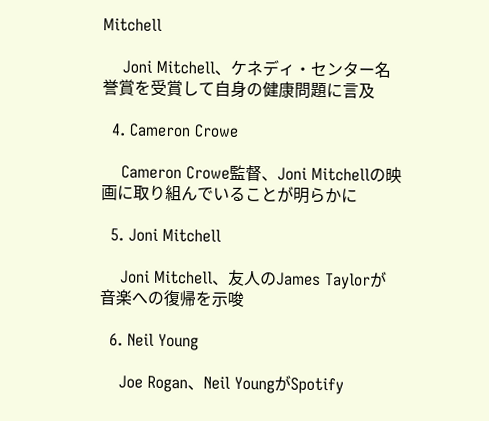Mitchell

    Joni Mitchell、ケネディ・センター名誉賞を受賞して自身の健康問題に言及

  4. Cameron Crowe

    Cameron Crowe監督、Joni Mitchellの映画に取り組んでいることが明らかに

  5. Joni Mitchell

    Joni Mitchell、友人のJames Taylorが音楽への復帰を示唆

  6. Neil Young

    Joe Rogan、Neil YoungがSpotify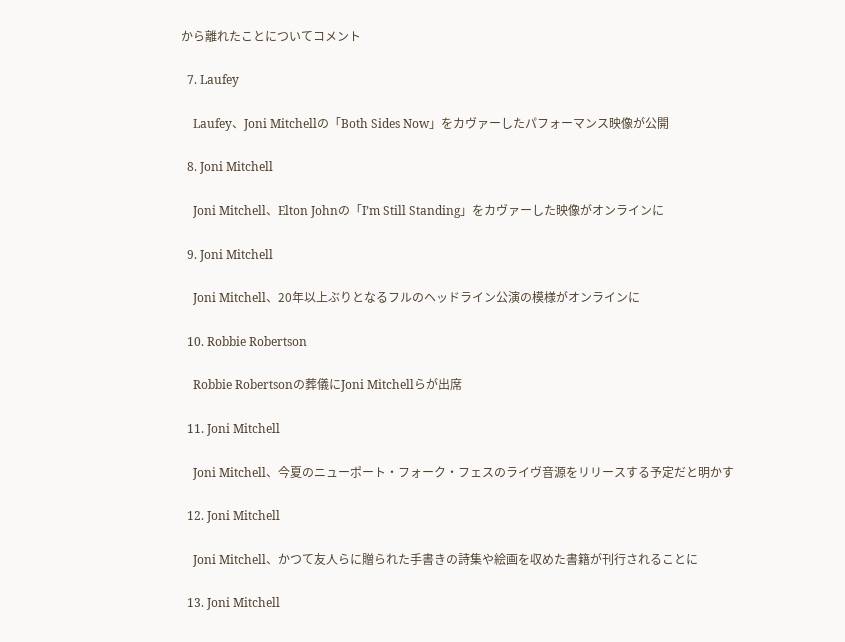から離れたことについてコメント

  7. Laufey

    Laufey、Joni Mitchellの「Both Sides Now」をカヴァーしたパフォーマンス映像が公開

  8. Joni Mitchell

    Joni Mitchell、Elton Johnの「I’m Still Standing」をカヴァーした映像がオンラインに

  9. Joni Mitchell

    Joni Mitchell、20年以上ぶりとなるフルのヘッドライン公演の模様がオンラインに

  10. Robbie Robertson

    Robbie Robertsonの葬儀にJoni Mitchellらが出席

  11. Joni Mitchell

    Joni Mitchell、今夏のニューポート・フォーク・フェスのライヴ音源をリリースする予定だと明かす

  12. Joni Mitchell

    Joni Mitchell、かつて友人らに贈られた手書きの詩集や絵画を収めた書籍が刊行されることに

  13. Joni Mitchell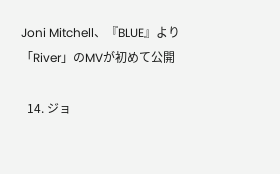Joni Mitchell、『BLUE』より「River」のMVが初めて公開

  14. ジョ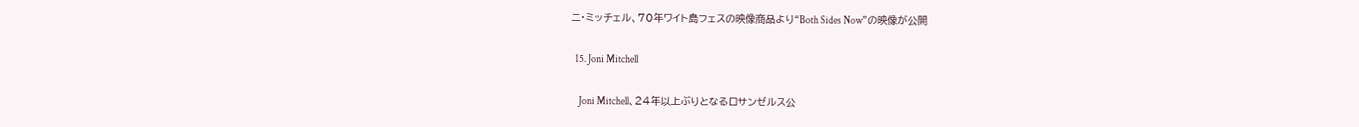ニ・ミッチェル、70年ワイト島フェスの映像商品より“Both Sides Now”の映像が公開

  15. Joni Mitchell

    Joni Mitchell、24年以上ぶりとなるロサンゼルス公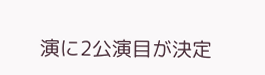演に2公演目が決定